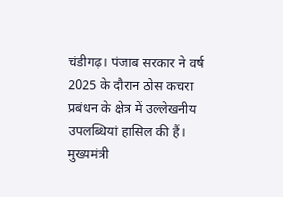चंडीगढ़। पंजाब सरकार ने वर्ष 2025 के दौरान ठोस कचरा प्रबंधन के क्षेत्र में उल्लेखनीय उपलब्धियां हासिल की हैं। मुख्यमंत्री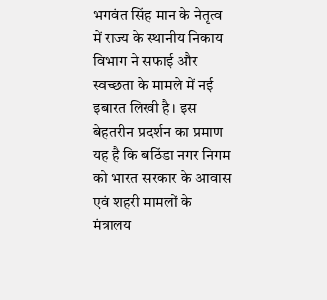भगवंत सिंह मान के नेतृत्व में राज्य के स्थानीय निकाय विभाग ने सफाई और स्वच्छता के मामले में नई इबारत लिखी है। इस बेहतरीन प्रदर्शन का प्रमाण यह है कि बठिंडा नगर निगम को भारत सरकार के आवास एवं शहरी मामलों के मंत्रालय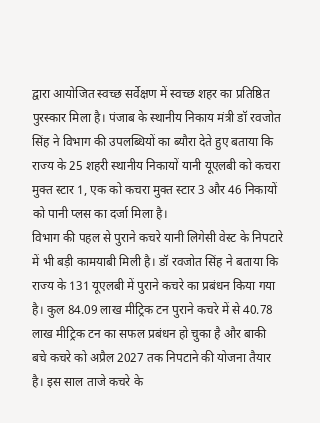द्वारा आयोजित स्वच्छ सर्वेक्षण में स्वच्छ शहर का प्रतिष्ठित पुरस्कार मिला है। पंजाब के स्थानीय निकाय मंत्री डॉ रवजोत सिंह ने विभाग की उपलब्धियों का ब्यौरा देते हुए बताया कि राज्य के 25 शहरी स्थानीय निकायों यानी यूएलबी को कचरा मुक्त स्टार 1, एक को कचरा मुक्त स्टार 3 और 46 निकायों को पानी प्लस का दर्जा मिला है।
विभाग की पहल से पुराने कचरे यानी लिगेसी वेस्ट के निपटारे में भी बड़ी कामयाबी मिली है। डॉ रवजोत सिंह ने बताया कि राज्य के 131 यूएलबी में पुराने कचरे का प्रबंधन किया गया है। कुल 84.09 लाख मीट्रिक टन पुराने कचरे में से 40.78 लाख मीट्रिक टन का सफल प्रबंधन हो चुका है और बाकी बचे कचरे को अप्रैल 2027 तक निपटाने की योजना तैयार है। इस साल ताजे कचरे के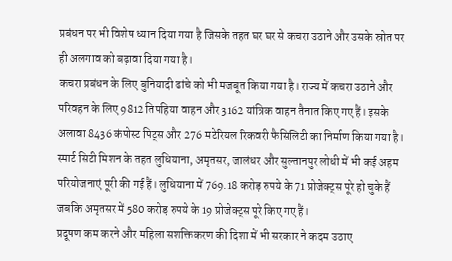प्रबंधन पर भी विशेष ध्यान दिया गया है जिसके तहत घर घर से कचरा उठाने और उसके स्रोत पर ही अलगाव को बढ़ावा दिया गया है।
कचरा प्रबंधन के लिए बुनियादी ढांचे को भी मजबूत किया गया है। राज्य में कचरा उठाने और परिवहन के लिए 9812 तिपहिया वाहन और 3162 यांत्रिक वाहन तैनात किए गए हैं। इसके अलावा 8436 कंपोस्ट पिट्स और 276 मटेरियल रिकवरी फैसिलिटी का निर्माण किया गया है। स्मार्ट सिटी मिशन के तहत लुधियाना, अमृतसर, जालंधर और सुल्तानपुर लोधी में भी कई अहम परियोजनाएं पूरी की गई हैं। लुधियाना में 769.18 करोड़ रुपये के 71 प्रोजेक्ट्स पूरे हो चुके हैं जबकि अमृतसर में 580 करोड़ रुपये के 19 प्रोजेक्ट्स पूरे किए गए हैं।
प्रदूषण कम करने और महिला सशक्तिकरण की दिशा में भी सरकार ने कदम उठाए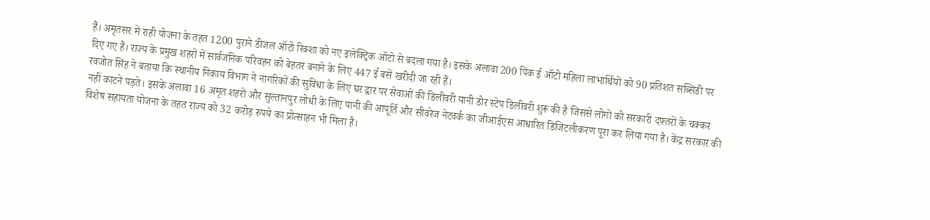हैं। अमृतसर में राही योजना के तहत 1200 पुराने डीजल ऑटो रिक्शा को नए इलेक्ट्रिक ऑटो से बदला गया है। इसके अलावा 200 पिंक ई ऑटो महिला लाभार्थियों को 90 प्रतिशत सब्सिडी पर दिए गए हैं। राज्य के प्रमुख शहरों में सार्वजनिक परिवहन को बेहतर बनाने के लिए 447 ई बसें खरीदी जा रही हैं।
रवजोत सिंह ने बताया कि स्थानीय निकाय विभाग ने नागरिकों की सुविधा के लिए घर द्वार पर सेवाओं की डिलीवरी यानी डोर स्टेप डिलीवरी शुरू की है जिससे लोगों को सरकारी दफ्तरों के चक्कर नहीं काटने पड़ते। इसके अलावा 16 अमृत शहरों और सुल्तानपुर लोधी के लिए पानी की आपूर्ति और सीवरेज नेटवर्क का जीआईएस आधारित डिजिटलीकरण पूरा कर लिया गया है। केंद्र सरकार की विशेष सहायता योजना के तहत राज्य को 32 करोड़ रुपये का प्रोत्साहन भी मिला है।